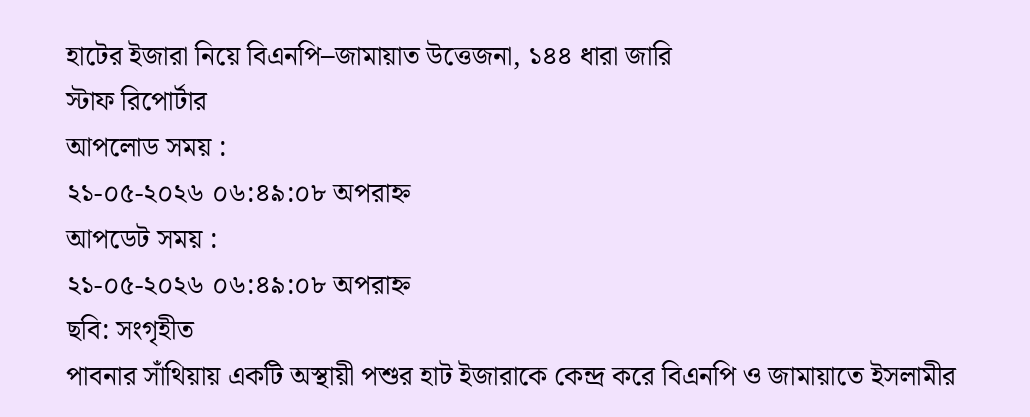হাটের ইজারা নিয়ে বিএনপি–জামায়াত উত্তেজনা, ১৪৪ ধারা জারি
স্টাফ রিপোর্টার
আপলোড সময় :
২১-০৫-২০২৬ ০৬:৪৯:০৮ অপরাহ্ন
আপডেট সময় :
২১-০৫-২০২৬ ০৬:৪৯:০৮ অপরাহ্ন
ছবি: সংগৃহীত
পাবনার সাঁথিয়ায় একটি অস্থায়ী পশুর হাট ইজারাকে কেন্দ্র করে বিএনপি ও জামায়াতে ইসলামীর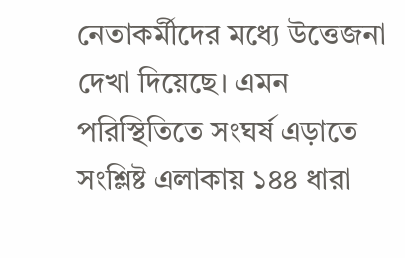নেতাকর্মীদের মধ্যে উত্তেজনা দেখা দিয়েছে। এমন পরিস্থিতিতে সংঘর্ষ এড়াতে সংশ্লিষ্ট এলাকায় ১৪৪ ধারা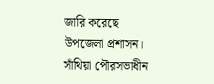জারি করেছে উপজেলা প্রশাসন।
সাঁথিয়া পৌরসভাধীন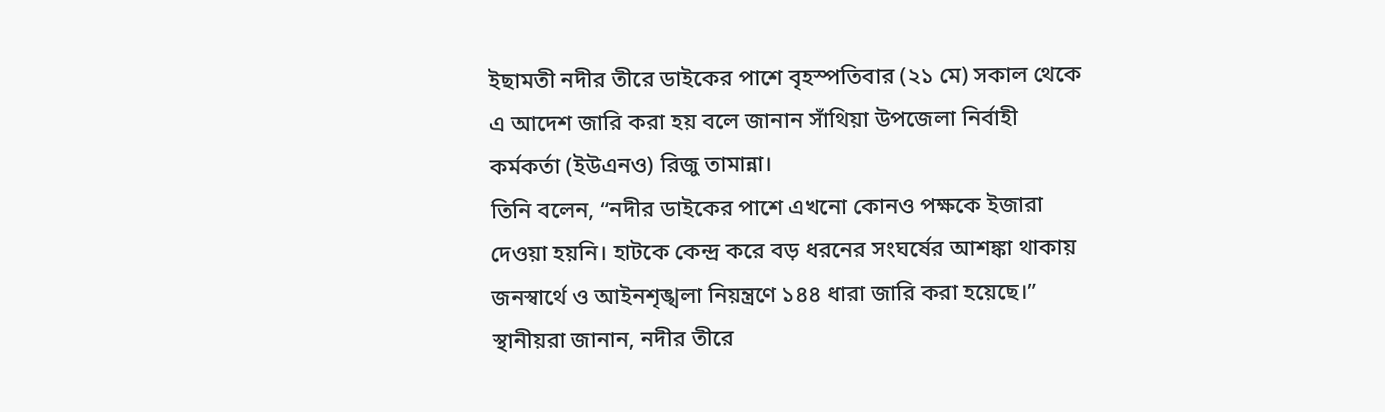ইছামতী নদীর তীরে ডাইকের পাশে বৃহস্পতিবার (২১ মে) সকাল থেকে এ আদেশ জারি করা হয় বলে জানান সাঁথিয়া উপজেলা নির্বাহী কর্মকর্তা (ইউএনও) রিজু তামান্না।
তিনি বলেন, “নদীর ডাইকের পাশে এখনো কোনও পক্ষকে ইজারা দেওয়া হয়নি। হাটকে কেন্দ্র করে বড় ধরনের সংঘর্ষের আশঙ্কা থাকায় জনস্বার্থে ও আইনশৃঙ্খলা নিয়ন্ত্রণে ১৪৪ ধারা জারি করা হয়েছে।”
স্থানীয়রা জানান, নদীর তীরে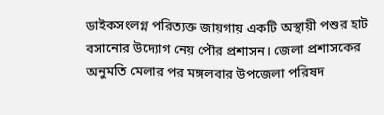ডাইকসংলগ্ন পরিত্যক্ত জায়গায় একটি অস্থায়ী পশুর হাট বসানোর উদ্যোগ নেয় পৌর প্রশাসন। জেলা প্রশাসকের অনুমতি মেলার পর মঙ্গলবার উপজেলা পরিষদ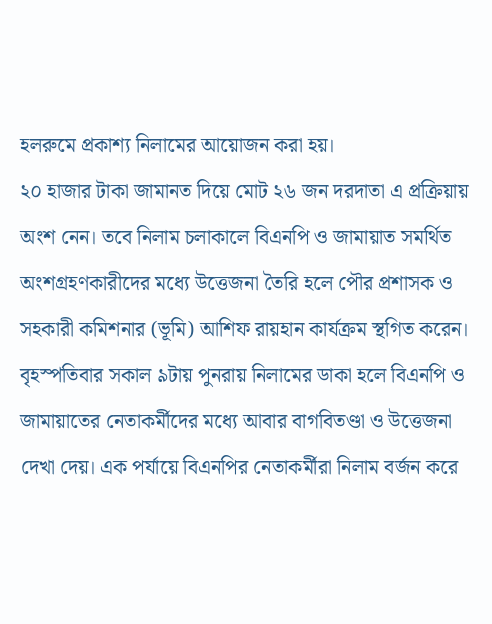হলরুমে প্রকাশ্য নিলামের আয়োজন করা হয়।
২০ হাজার টাকা জামানত দিয়ে মোট ২৬ জন দরদাতা এ প্রক্রিয়ায় অংশ নেন। তবে নিলাম চলাকালে বিএনপি ও জামায়াত সমর্থিত অংশগ্রহণকারীদের মধ্যে উত্তেজনা তৈরি হলে পৌর প্রশাসক ও সহকারী কমিশনার (ভূমি) আশিফ রায়হান কার্যক্রম স্থগিত করেন।
বৃহস্পতিবার সকাল ৯টায় পুনরায় নিলামের ডাকা হলে বিএনপি ও জামায়াতের নেতাকর্মীদের মধ্যে আবার বাগবিতণ্ডা ও উত্তেজনা দেখা দেয়। এক পর্যায়ে বিএনপির নেতাকর্মীরা নিলাম বর্জন করে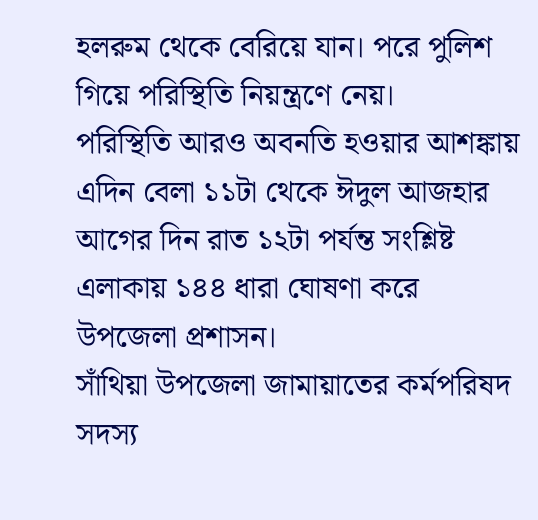হলরুম থেকে বেরিয়ে যান। পরে পুলিশ গিয়ে পরিস্থিতি নিয়ন্ত্রণে নেয়।
পরিস্থিতি আরও অবনতি হওয়ার আশঙ্কায় এদিন বেলা ১১টা থেকে ঈদুল আজহার আগের দিন রাত ১২টা পর্যন্ত সংশ্লিষ্ট এলাকায় ১৪৪ ধারা ঘোষণা করে উপজেলা প্রশাসন।
সাঁথিয়া উপজেলা জামায়াতের কর্মপরিষদ সদস্য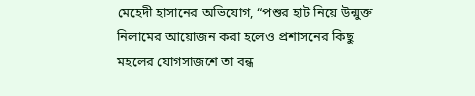মেহেদী হাসানের অভিযোগ, “পশুর হাট নিয়ে উন্মুক্ত নিলামের আয়োজন করা হলেও প্রশাসনের কিছু মহলের যোগসাজশে তা বন্ধ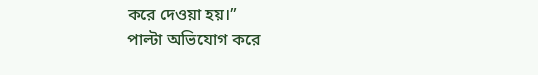করে দেওয়া হয়।”
পাল্টা অভিযোগ করে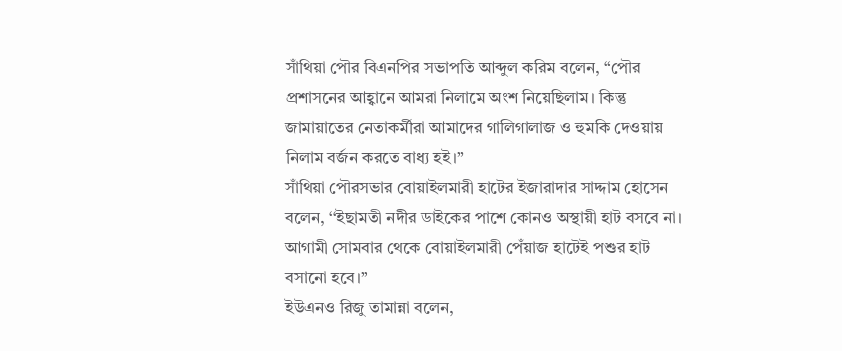সাঁথিয়া পৌর বিএনপির সভাপতি আব্দুল করিম বলেন, “পৌর প্রশাসনের আহ্বানে আমরা নিলামে অংশ নিয়েছিলাম। কিন্তু জামায়াতের নেতাকর্মীরা আমাদের গালিগালাজ ও হুমকি দেওয়ায় নিলাম বর্জন করতে বাধ্য হই।”
সাঁথিয়া পৌরসভার বোয়াইলমারী হাটের ইজারাদার সাদ্দাম হোসেন বলেন, ‘‘ইছামতী নদীর ডাইকের পাশে কোনও অস্থায়ী হাট বসবে না। আগামী সোমবার থেকে বোয়াইলমারী পেঁয়াজ হাটেই পশুর হাট বসানো হবে।’’
ইউএনও রিজু তামান্না বলেন,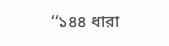‘‘১৪৪ ধারা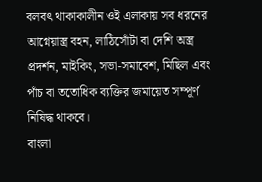বলবৎ থাকাকালীন ওই এলাকায় সব ধরনের আগ্নেয়াস্ত্র বহন, লাঠিসোঁটা বা দেশি অস্ত্র প্রদর্শন, মাইকিং, সভা-সমাবেশ, মিছিল এবং পাঁচ বা ততোধিক ব্যক্তির জমায়েত সম্পূর্ণ নিষিদ্ধ থাকবে।
বাংলা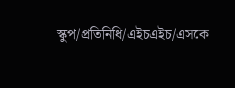স্কুপ/প্রতিনিধি/এইচএইচ/এসকে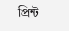প্রিন্ট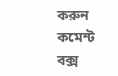করুন
কমেন্ট বক্স